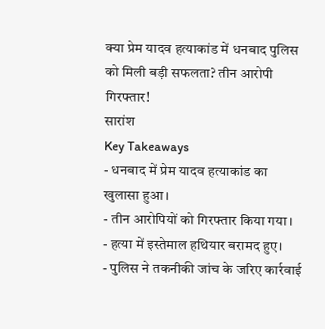क्या प्रेम यादव हत्याकांड में धनबाद पुलिस को मिली बड़ी सफलता? तीन आरोपी गिरफ्तार!
सारांश
Key Takeaways
- धनबाद में प्रेम यादव हत्याकांड का खुलासा हुआ।
- तीन आरोपियों को गिरफ्तार किया गया।
- हत्या में इस्तेमाल हथियार बरामद हुए।
- पुलिस ने तकनीकी जांच के जरिए कार्रवाई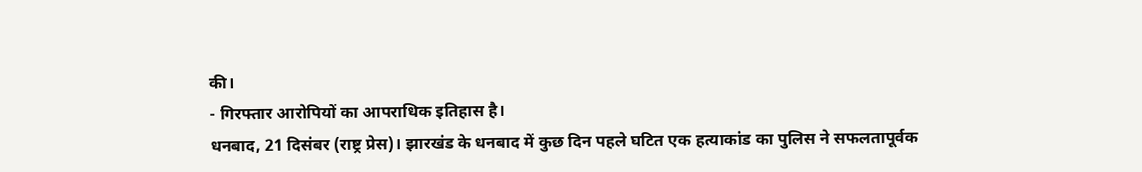की।
- गिरफ्तार आरोपियों का आपराधिक इतिहास है।
धनबाद, 21 दिसंबर (राष्ट्र प्रेस)। झारखंड के धनबाद में कुछ दिन पहले घटित एक हत्याकांड का पुलिस ने सफलतापूर्वक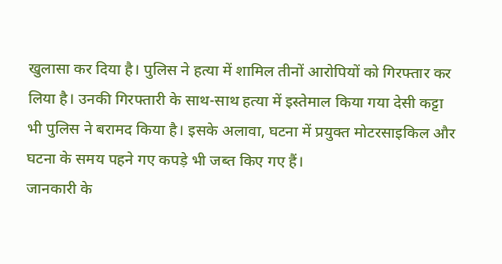खुलासा कर दिया है। पुलिस ने हत्या में शामिल तीनों आरोपियों को गिरफ्तार कर लिया है। उनकी गिरफ्तारी के साथ-साथ हत्या में इस्तेमाल किया गया देसी कट्टा भी पुलिस ने बरामद किया है। इसके अलावा, घटना में प्रयुक्त मोटरसाइकिल और घटना के समय पहने गए कपड़े भी जब्त किए गए हैं।
जानकारी के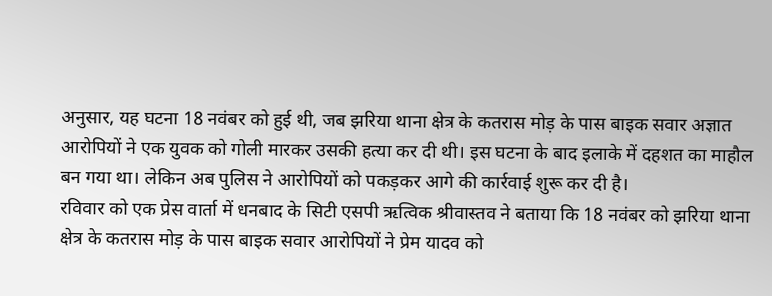अनुसार, यह घटना 18 नवंबर को हुई थी, जब झरिया थाना क्षेत्र के कतरास मोड़ के पास बाइक सवार अज्ञात आरोपियों ने एक युवक को गोली मारकर उसकी हत्या कर दी थी। इस घटना के बाद इलाके में दहशत का माहौल बन गया था। लेकिन अब पुलिस ने आरोपियों को पकड़कर आगे की कार्रवाई शुरू कर दी है।
रविवार को एक प्रेस वार्ता में धनबाद के सिटी एसपी ऋत्विक श्रीवास्तव ने बताया कि 18 नवंबर को झरिया थाना क्षेत्र के कतरास मोड़ के पास बाइक सवार आरोपियों ने प्रेम यादव को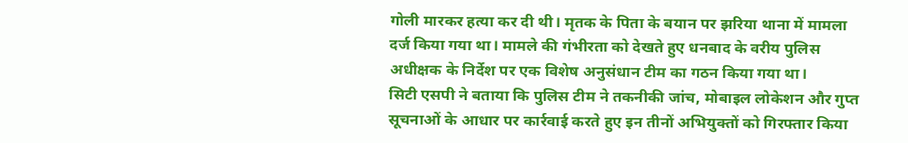गोली मारकर हत्या कर दी थी। मृतक के पिता के बयान पर झरिया थाना में मामला दर्ज किया गया था। मामले की गंभीरता को देखते हुए धनबाद के वरीय पुलिस अधीक्षक के निर्देश पर एक विशेष अनुसंधान टीम का गठन किया गया था।
सिटी एसपी ने बताया कि पुलिस टीम ने तकनीकी जांच, मोबाइल लोकेशन और गुप्त सूचनाओं के आधार पर कार्रवाई करते हुए इन तीनों अभियुक्तों को गिरफ्तार किया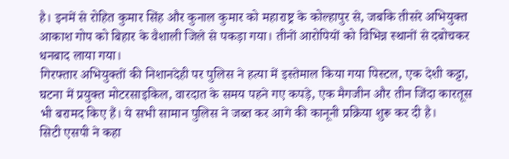है। इनमें से रोहित कुमार सिंह और कुनाल कुमार को महाराष्ट्र के कोल्हापुर से, जबकि तीसरे अभियुक्त आकाश गोप को बिहार के वैशाली जिले से पकड़ा गया। तीनों आरोपियों को विभिन्न स्थानों से दबोचकर धनबाद लाया गया।
गिरफ्तार अभियुक्तों की निशानदेही पर पुलिस ने हत्या में इस्तेमाल किया गया पिस्टल, एक देशी कट्टा, घटना में प्रयुक्त मोटरसाइकिल, वारदात के समय पहने गए कपड़े, एक मैगजीन और तीन जिंदा कारतूस भी बरामद किए हैं। ये सभी सामान पुलिस ने जब्त कर आगे की कानूनी प्रक्रिया शुरू कर दी है।
सिटी एसपी ने कहा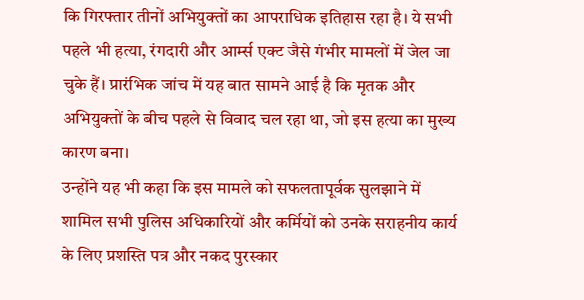कि गिरफ्तार तीनों अभियुक्तों का आपराधिक इतिहास रहा है। ये सभी पहले भी हत्या, रंगदारी और आर्म्स एक्ट जैसे गंभीर मामलों में जेल जा चुके हैं। प्रारंभिक जांच में यह बात सामने आई है कि मृतक और अभियुक्तों के बीच पहले से विवाद चल रहा था, जो इस हत्या का मुख्य कारण बना।
उन्होंने यह भी कहा कि इस मामले को सफलतापूर्वक सुलझाने में शामिल सभी पुलिस अधिकारियों और कर्मियों को उनके सराहनीय कार्य के लिए प्रशस्ति पत्र और नकद पुरस्कार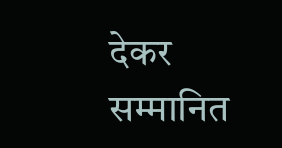देकर सम्मानित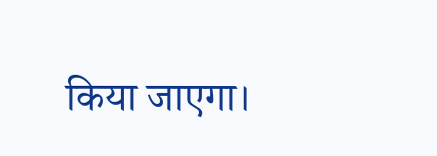किया जाएगा।